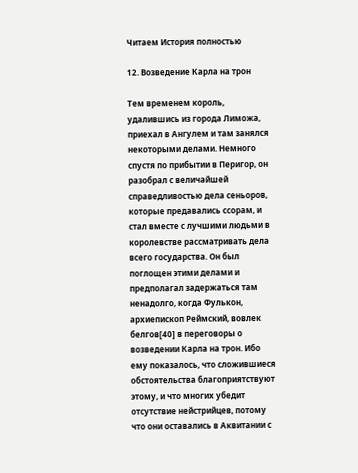Читаем История полностью

12. Возведение Карла на трон

Тем временем король, удалившись из города Лиможа, приехал в Ангулем и там занялся некоторыми делами. Немного спустя по прибытии в Перигор, он разобрал с величайшей справедливостью дела сеньоров, которые предавались ссорам, и стал вместе с лучшими людьми в королевстве рассматривать дела всего государства. Он был поглощен этими делами и предполагал задержаться там ненадолго, когда Фулькон, архиепископ Реймский, вовлек белгов[40] в переговоры о возведении Карла на трон. Ибо ему показалось, что сложившиеся обстоятельства благоприятствуют этому, и что многих убедит отсутствие нейстрийцев, потому что они оставались в Аквитании с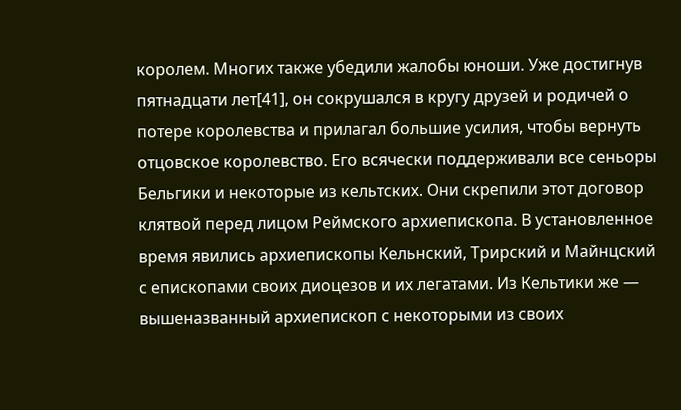королем. Многих также убедили жалобы юноши. Уже достигнув пятнадцати лет[41], он сокрушался в кругу друзей и родичей о потере королевства и прилагал большие усилия, чтобы вернуть отцовское королевство. Его всячески поддерживали все сеньоры Бельгики и некоторые из кельтских. Они скрепили этот договор клятвой перед лицом Реймского архиепископа. В установленное время явились архиепископы Кельнский, Трирский и Майнцский с епископами своих диоцезов и их легатами. Из Кельтики же — вышеназванный архиепископ с некоторыми из своих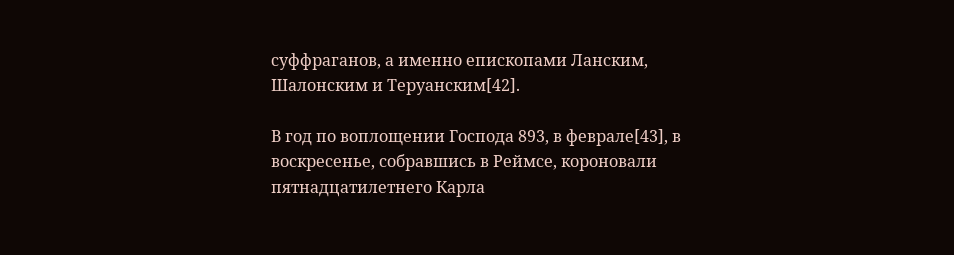суффраганов, а именно епископами Ланским, Шалонским и Теруанским[42].

В год по воплощении Господа 893, в феврале[43], в воскресенье, собравшись в Реймсе, короновали пятнадцатилетнего Карла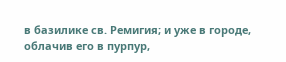в базилике св. Ремигия; и уже в городе, облачив его в пурпур,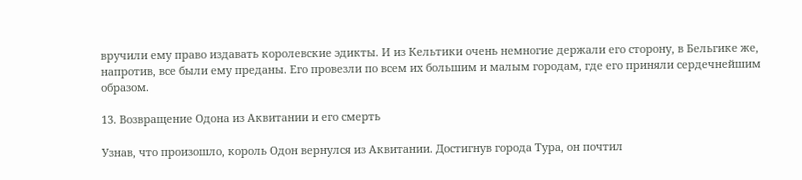вручили ему право издавать королевские эдикты. И из Кельтики очень немногие держали его сторону, в Бельгике же, напротив, все были ему преданы. Его провезли по всем их большим и малым городам, где его приняли сердечнейшим образом.

13. Возвращение Одона из Аквитании и его смерть

Узнав, что произошло, король Одон вернулся из Аквитании. Достигнув города Тура, он почтил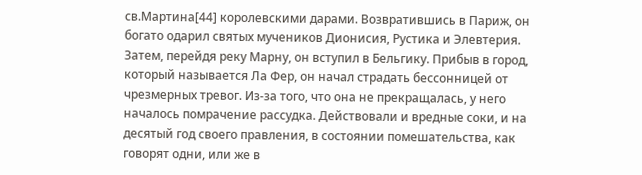св.Мартина[44] королевскими дарами. Возвратившись в Париж, он богато одарил святых мучеников Дионисия, Рустика и Элевтерия. Затем, перейдя реку Марну, он вступил в Бельгику. Прибыв в город, который называется Ла Фер, он начал страдать бессонницей от чрезмерных тревог. Из-за того, что она не прекращалась, у него началось помрачение рассудка. Действовали и вредные соки, и на десятый год своего правления, в состоянии помешательства, как говорят одни, или же в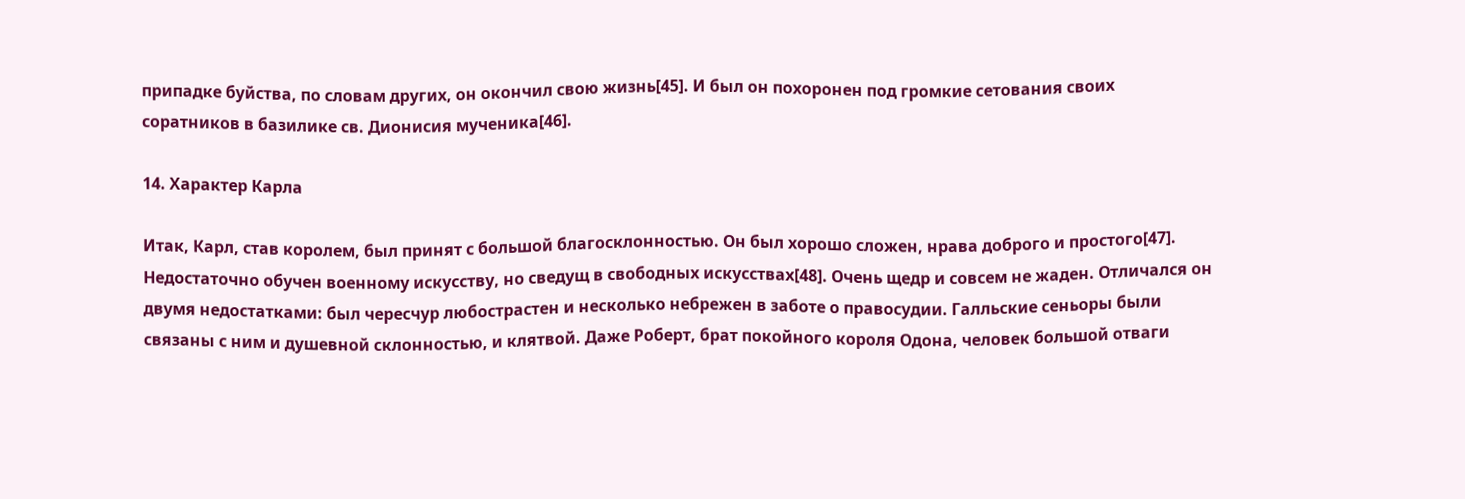припадке буйства, по словам других, он окончил свою жизнь[45]. И был он похоронен под громкие сетования своих соратников в базилике св. Дионисия мученика[46].

14. Характер Карла

Итак, Карл, став королем, был принят с большой благосклонностью. Он был хорошо сложен, нрава доброго и простого[47]. Недостаточно обучен военному искусству, но сведущ в свободных искусствах[48]. Очень щедр и совсем не жаден. Отличался он двумя недостатками: был чересчур любострастен и несколько небрежен в заботе о правосудии. Галльские сеньоры были связаны с ним и душевной склонностью, и клятвой. Даже Роберт, брат покойного короля Одона, человек большой отваги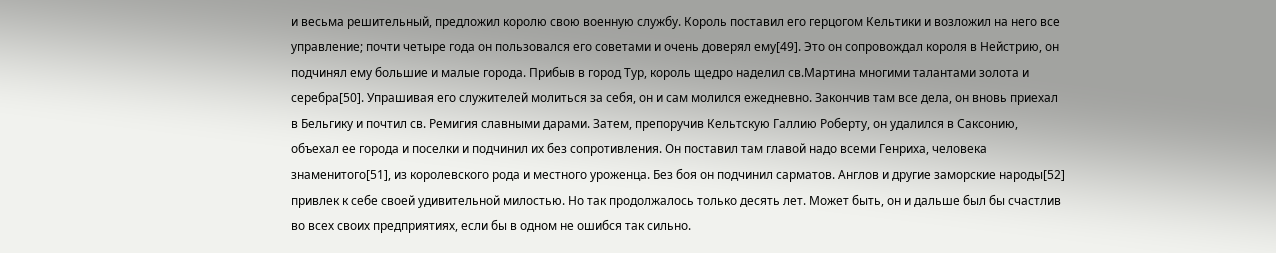и весьма решительный, предложил королю свою военную службу. Король поставил его герцогом Кельтики и возложил на него все управление; почти четыре года он пользовался его советами и очень доверял ему[49]. Это он сопровождал короля в Нейстрию, он подчинял ему большие и малые города. Прибыв в город Тур, король щедро наделил св.Мартина многими талантами золота и серебра[50]. Упрашивая его служителей молиться за себя, он и сам молился ежедневно. Закончив там все дела, он вновь приехал в Бельгику и почтил св. Ремигия славными дарами. Затем, препоручив Кельтскую Галлию Роберту, он удалился в Саксонию, объехал ее города и поселки и подчинил их без сопротивления. Он поставил там главой надо всеми Генриха, человека знаменитого[51], из королевского рода и местного уроженца. Без боя он подчинил сарматов. Англов и другие заморские народы[52] привлек к себе своей удивительной милостью. Но так продолжалось только десять лет. Может быть, он и дальше был бы счастлив во всех своих предприятиях, если бы в одном не ошибся так сильно.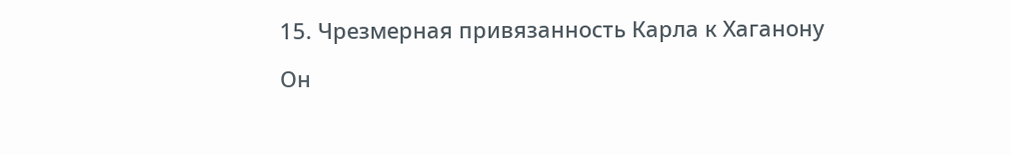15. Чрезмерная привязанность Карла к Хаганону

Он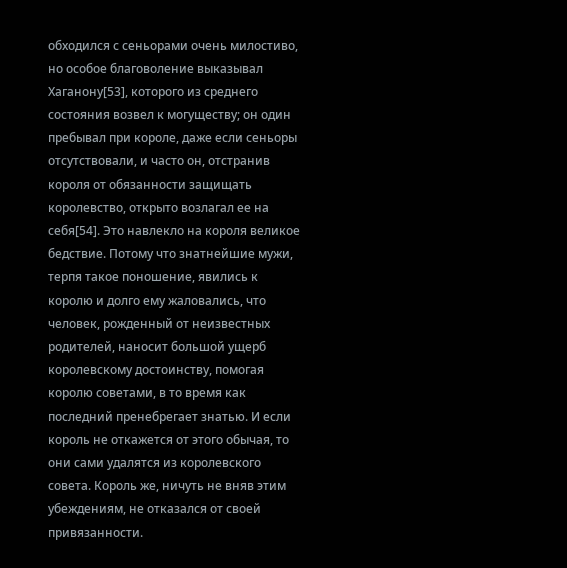обходился с сеньорами очень милостиво, но особое благоволение выказывал Хаганону[53], которого из среднего состояния возвел к могуществу; он один пребывал при короле, даже если сеньоры отсутствовали, и часто он, отстранив короля от обязанности защищать королевство, открыто возлагал ее на себя[54]. Это навлекло на короля великое бедствие. Потому что знатнейшие мужи, терпя такое поношение, явились к королю и долго ему жаловались, что человек, рожденный от неизвестных родителей, наносит большой ущерб королевскому достоинству, помогая королю советами, в то время как последний пренебрегает знатью. И если король не откажется от этого обычая, то они сами удалятся из королевского совета. Король же, ничуть не вняв этим убеждениям, не отказался от своей привязанности.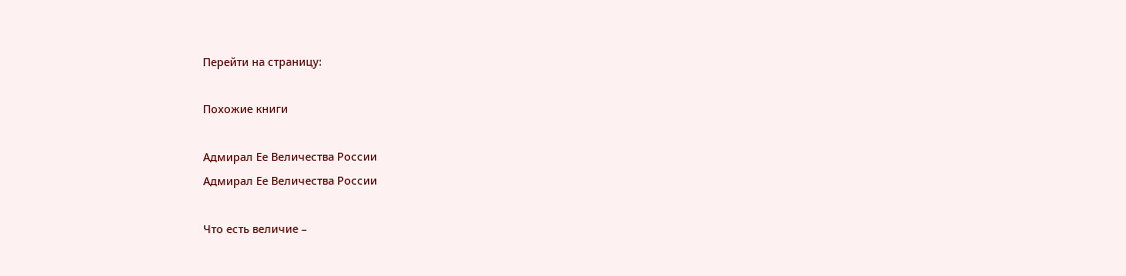Перейти на страницу:

Похожие книги

Адмирал Ее Величества России
Адмирал Ее Величества России

Что есть величие –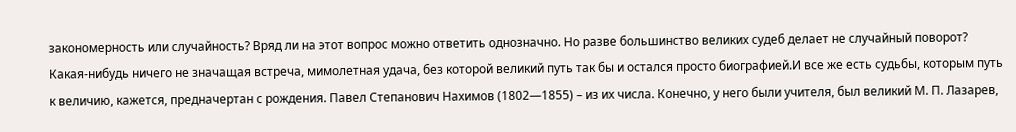закономерность или случайность? Вряд ли на этот вопрос можно ответить однозначно. Но разве большинство великих судеб делает не случайный поворот? Какая-нибудь ничего не значащая встреча, мимолетная удача, без которой великий путь так бы и остался просто биографией.И все же есть судьбы, которым путь к величию, кажется, предначертан с рождения. Павел Степанович Нахимов (1802—1855) – из их числа. Конечно, у него были учителя, был великий М. П. Лазарев,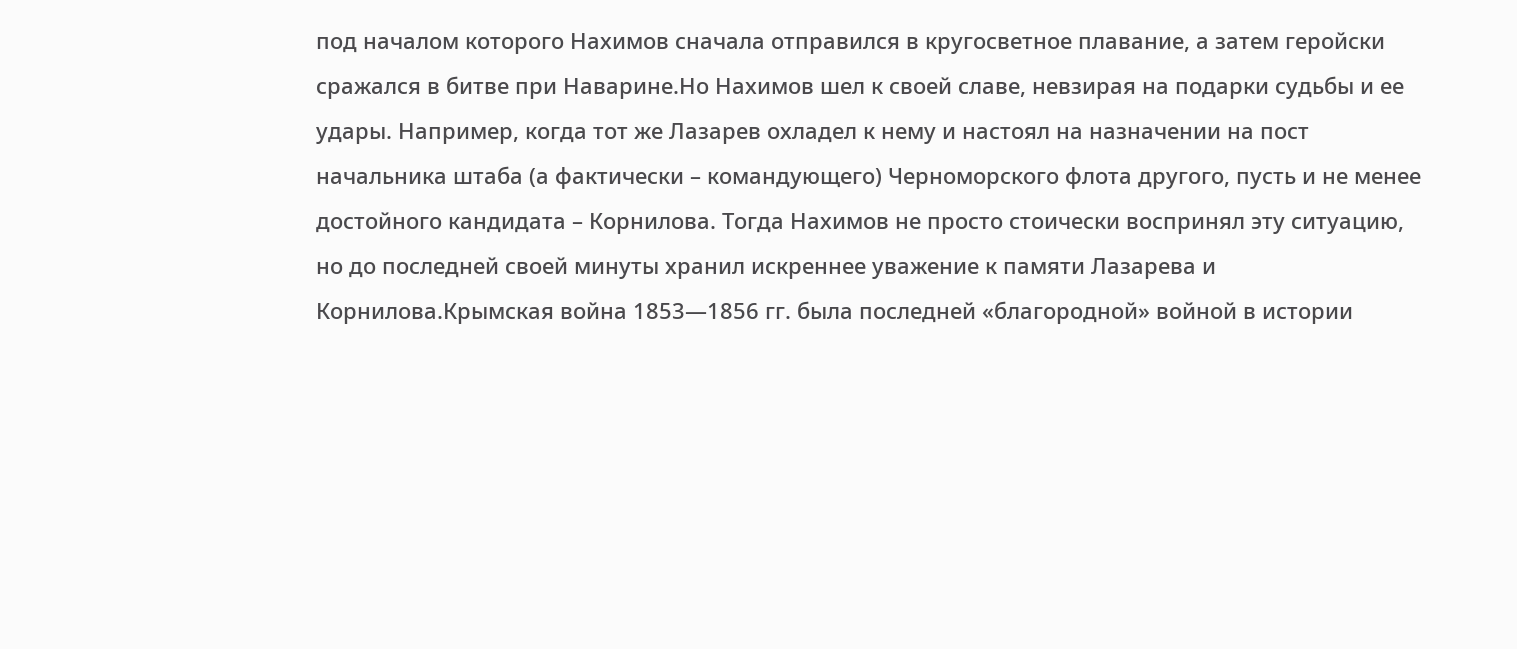под началом которого Нахимов сначала отправился в кругосветное плавание, а затем геройски сражался в битве при Наварине.Но Нахимов шел к своей славе, невзирая на подарки судьбы и ее удары. Например, когда тот же Лазарев охладел к нему и настоял на назначении на пост начальника штаба (а фактически – командующего) Черноморского флота другого, пусть и не менее достойного кандидата – Корнилова. Тогда Нахимов не просто стоически воспринял эту ситуацию, но до последней своей минуты хранил искреннее уважение к памяти Лазарева и Корнилова.Крымская война 1853—1856 гг. была последней «благородной» войной в истории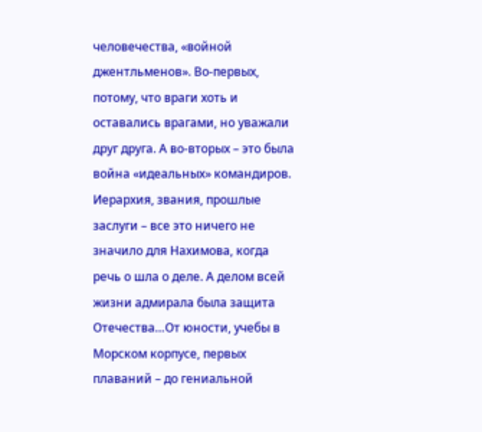человечества, «войной джентльменов». Во-первых, потому, что враги хоть и оставались врагами, но уважали друг друга. А во-вторых – это была война «идеальных» командиров. Иерархия, звания, прошлые заслуги – все это ничего не значило для Нахимова, когда речь о шла о деле. А делом всей жизни адмирала была защита Отечества…От юности, учебы в Морском корпусе, первых плаваний – до гениальной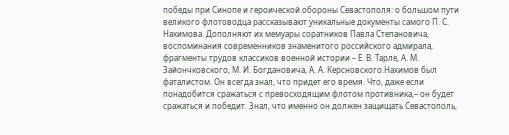победы при Синопе и героической обороны Севастополя: о большом пути великого флотоводца рассказывают уникальные документы самого П. С. Нахимова. Дополняют их мемуары соратников Павла Степановича, воспоминания современников знаменитого российского адмирала, фрагменты трудов классиков военной истории – Е. В. Тарле, А. М. Зайончковского, М. И. Богдановича, А. А. Керсновского.Нахимов был фаталистом. Он всегда знал, что придет его время. Что, даже если понадобится сражаться с превосходящим флотом противника,– он будет сражаться и победит. Знал, что именно он должен защищать Севастополь,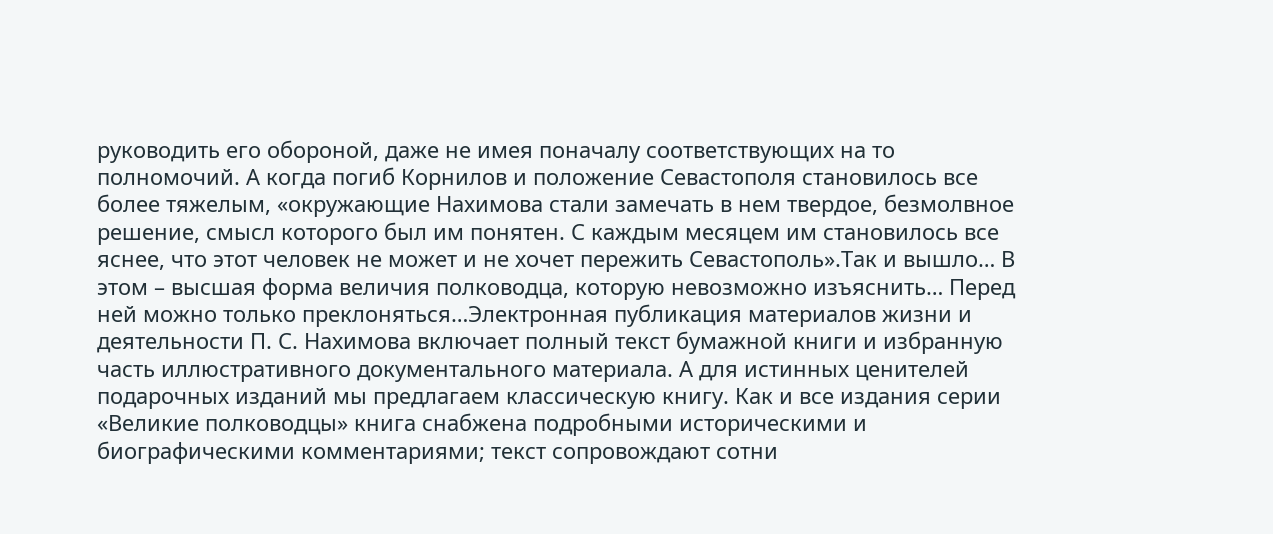руководить его обороной, даже не имея поначалу соответствующих на то полномочий. А когда погиб Корнилов и положение Севастополя становилось все более тяжелым, «окружающие Нахимова стали замечать в нем твердое, безмолвное решение, смысл которого был им понятен. С каждым месяцем им становилось все яснее, что этот человек не может и не хочет пережить Севастополь».Так и вышло… В этом – высшая форма величия полководца, которую невозможно изъяснить… Перед ней можно только преклоняться…Электронная публикация материалов жизни и деятельности П. С. Нахимова включает полный текст бумажной книги и избранную часть иллюстративного документального материала. А для истинных ценителей подарочных изданий мы предлагаем классическую книгу. Как и все издания серии «Великие полководцы» книга снабжена подробными историческими и биографическими комментариями; текст сопровождают сотни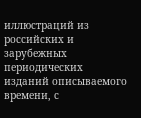иллюстраций из российских и зарубежных периодических изданий описываемого времени, с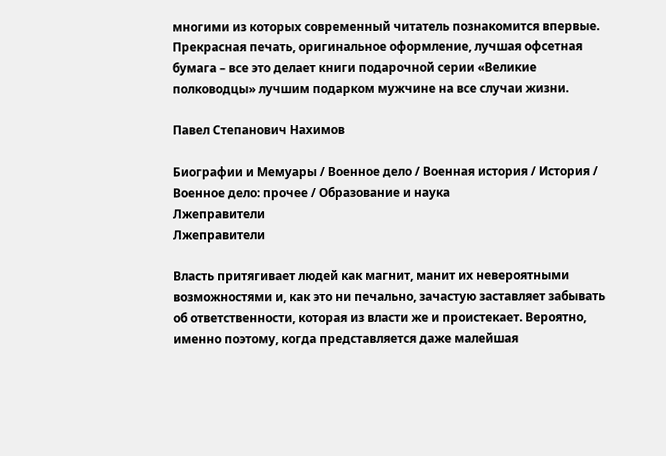многими из которых современный читатель познакомится впервые. Прекрасная печать, оригинальное оформление, лучшая офсетная бумага – все это делает книги подарочной серии «Великие полководцы» лучшим подарком мужчине на все случаи жизни.

Павел Степанович Нахимов

Биографии и Мемуары / Военное дело / Военная история / История / Военное дело: прочее / Образование и наука
Лжеправители
Лжеправители

Власть притягивает людей как магнит, манит их невероятными возможностями и, как это ни печально, зачастую заставляет забывать об ответственности, которая из власти же и проистекает. Вероятно, именно поэтому, когда представляется даже малейшая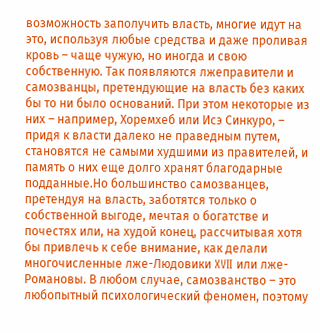возможность заполучить власть, многие идут на это, используя любые средства и даже проливая кровь – чаще чужую, но иногда и свою собственную. Так появляются лжеправители и самозванцы, претендующие на власть без каких бы то ни было оснований. При этом некоторые из них – например, Хоремхеб или Исэ Синкуро, – придя к власти далеко не праведным путем, становятся не самыми худшими из правителей, и память о них еще долго хранят благодарные подданные.Но большинство самозванцев, претендуя на власть, заботятся только о собственной выгоде, мечтая о богатстве и почестях или, на худой конец, рассчитывая хотя бы привлечь к себе внимание, как делали многочисленные лже-Людовики XVII или лже-Романовы. В любом случае, самозванство – это любопытный психологический феномен, поэтому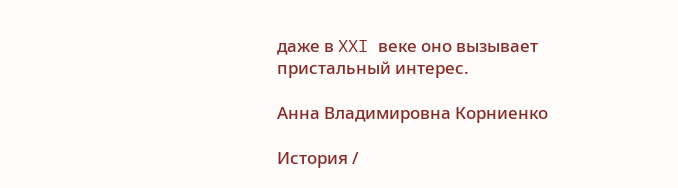даже в XXI веке оно вызывает пристальный интерес.

Анна Владимировна Корниенко

История /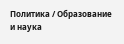Политика / Образование и наука